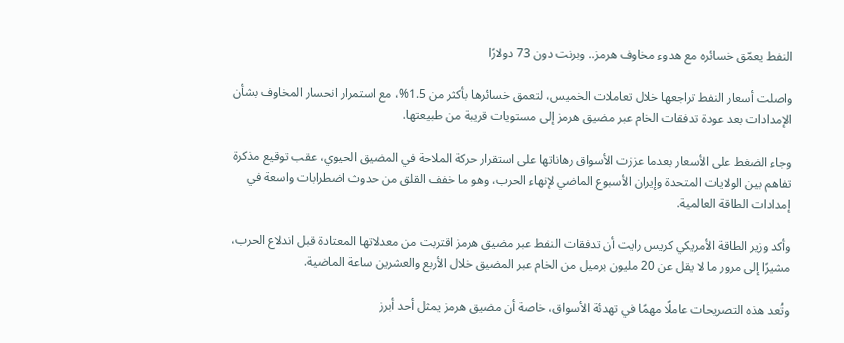النفط يعمّق خسائره مع هدوء مخاوف هرمز.. وبرنت دون 73 دولارًا

واصلت أسعار النفط تراجعها خلال تعاملات الخميس، لتعمق خسائرها بأكثر من 1.5%، مع استمرار انحسار المخاوف بشأن الإمدادات بعد عودة تدفقات الخام عبر مضيق هرمز إلى مستويات قريبة من طبيعتها.

وجاء الضغط على الأسعار بعدما عززت الأسواق رهاناتها على استقرار حركة الملاحة في المضيق الحيوي، عقب توقيع مذكرة تفاهم بين الولايات المتحدة وإيران الأسبوع الماضي لإنهاء الحرب، وهو ما خفف القلق من حدوث اضطرابات واسعة في إمدادات الطاقة العالمية.

وأكد وزير الطاقة الأمريكي كريس رايت أن تدفقات النفط عبر مضيق هرمز اقتربت من معدلاتها المعتادة قبل اندلاع الحرب، مشيرًا إلى مرور ما لا يقل عن 20 مليون برميل من الخام عبر المضيق خلال الأربع والعشرين ساعة الماضية.

وتُعد هذه التصريحات عاملًا مهمًا في تهدئة الأسواق، خاصة أن مضيق هرمز يمثل أحد أبرز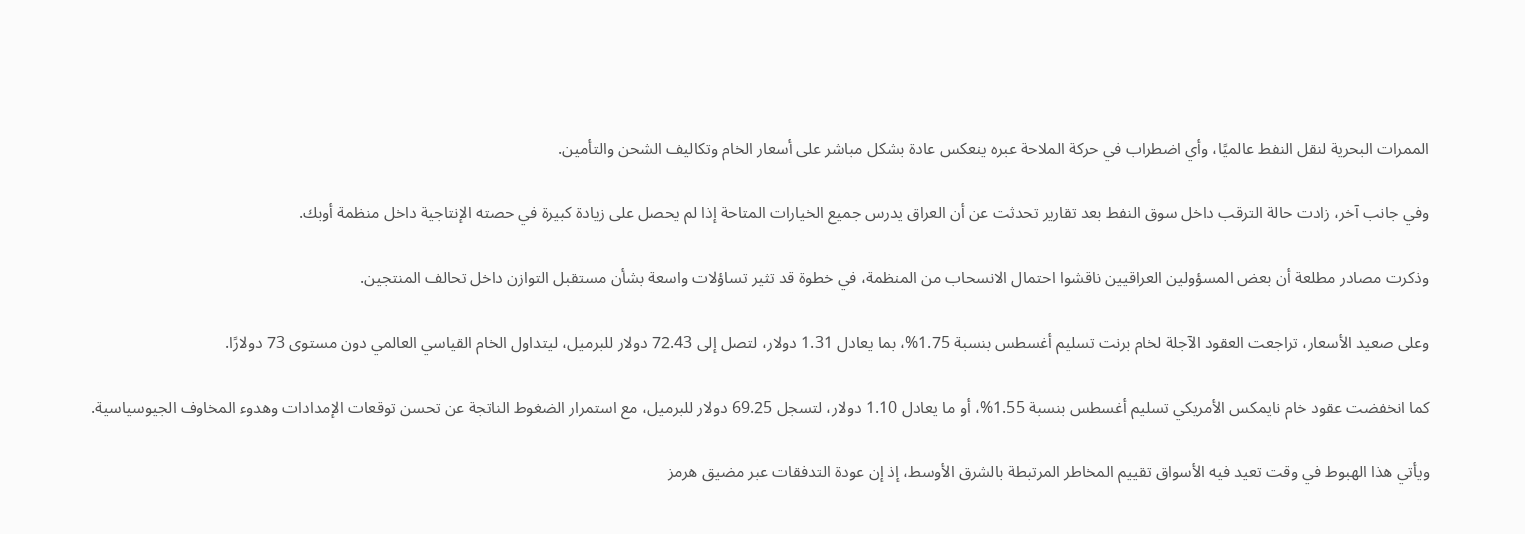الممرات البحرية لنقل النفط عالميًا، وأي اضطراب في حركة الملاحة عبره ينعكس عادة بشكل مباشر على أسعار الخام وتكاليف الشحن والتأمين.

وفي جانب آخر، زادت حالة الترقب داخل سوق النفط بعد تقارير تحدثت عن أن العراق يدرس جميع الخيارات المتاحة إذا لم يحصل على زيادة كبيرة في حصته الإنتاجية داخل منظمة أوبك.

وذكرت مصادر مطلعة أن بعض المسؤولين العراقيين ناقشوا احتمال الانسحاب من المنظمة، في خطوة قد تثير تساؤلات واسعة بشأن مستقبل التوازن داخل تحالف المنتجين.

وعلى صعيد الأسعار، تراجعت العقود الآجلة لخام برنت تسليم أغسطس بنسبة 1.75%، بما يعادل 1.31 دولار، لتصل إلى 72.43 دولار للبرميل، ليتداول الخام القياسي العالمي دون مستوى 73 دولارًا.

كما انخفضت عقود خام نايمكس الأمريكي تسليم أغسطس بنسبة 1.55%، أو ما يعادل 1.10 دولار، لتسجل 69.25 دولار للبرميل، مع استمرار الضغوط الناتجة عن تحسن توقعات الإمدادات وهدوء المخاوف الجيوسياسية.

ويأتي هذا الهبوط في وقت تعيد فيه الأسواق تقييم المخاطر المرتبطة بالشرق الأوسط، إذ إن عودة التدفقات عبر مضيق هرمز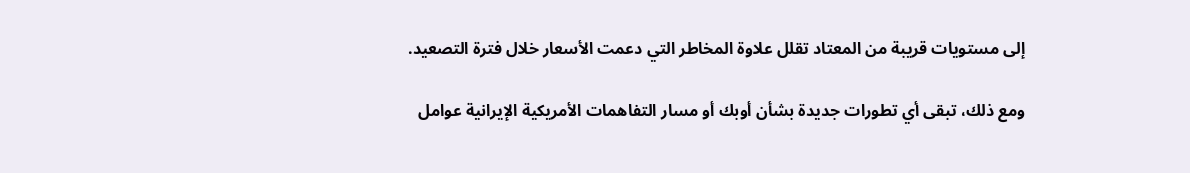إلى مستويات قريبة من المعتاد تقلل علاوة المخاطر التي دعمت الأسعار خلال فترة التصعيد.

ومع ذلك، تبقى أي تطورات جديدة بشأن أوبك أو مسار التفاهمات الأمريكية الإيرانية عوامل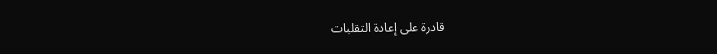قادرة على إعادة التقلبات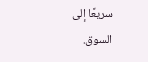سريعًا إلى السوق.